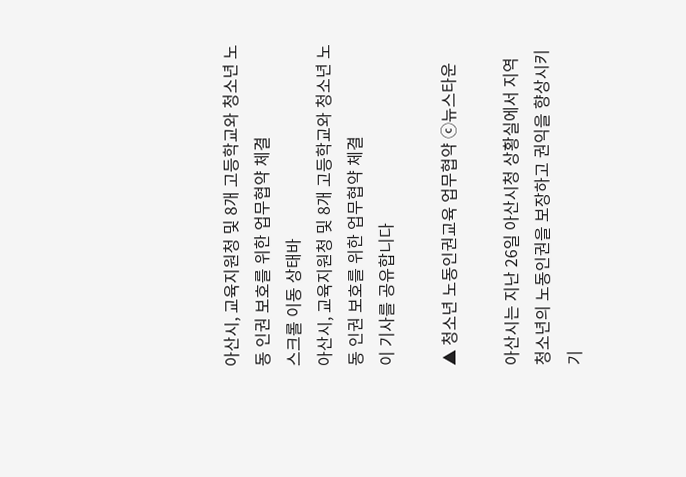아산시, 교육지원청 및 8개 고등학교와 청소년 노동 인권 보호를 위한 업무협약 체결
스크롤 이동 상태바
아산시, 교육지원청 및 8개 고등학교와 청소년 노동 인권 보호를 위한 업무협약 체결
이 기사를 공유합니다

▲ 청소년 노동인권교육 업무협약 ⓒ뉴스타운

아산시는 지난 26일 아산시청 상황실에서 지역 청소년의 노동인권을 보장하고 권익을 향상시키기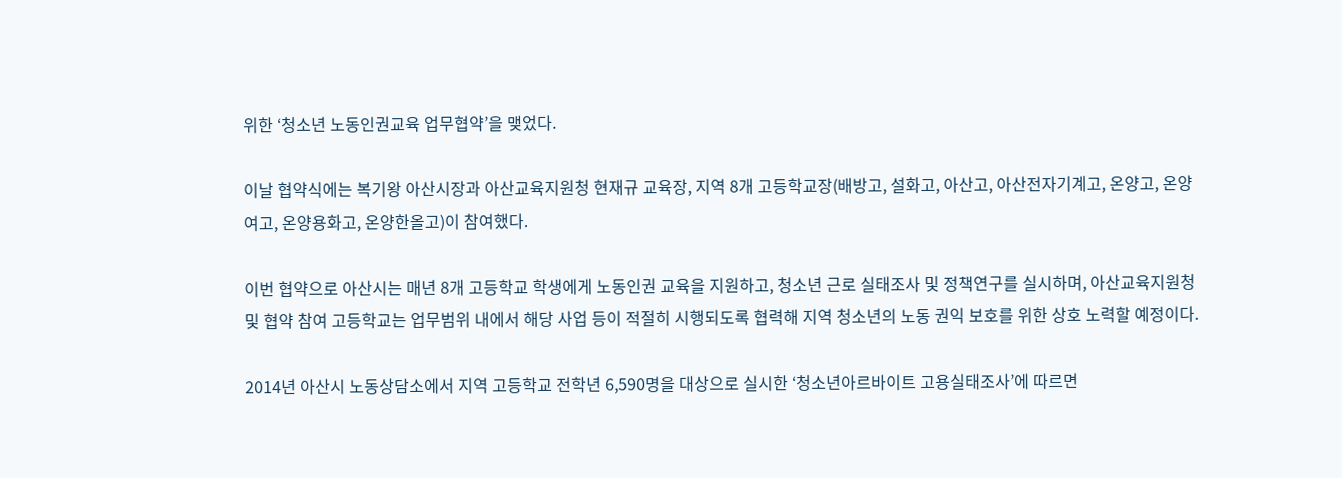위한 ‘청소년 노동인권교육 업무협약’을 맺었다.

이날 협약식에는 복기왕 아산시장과 아산교육지원청 현재규 교육장, 지역 8개 고등학교장(배방고, 설화고, 아산고, 아산전자기계고, 온양고, 온양여고, 온양용화고, 온양한올고)이 참여했다.

이번 협약으로 아산시는 매년 8개 고등학교 학생에게 노동인권 교육을 지원하고, 청소년 근로 실태조사 및 정책연구를 실시하며, 아산교육지원청 및 협약 참여 고등학교는 업무범위 내에서 해당 사업 등이 적절히 시행되도록 협력해 지역 청소년의 노동 권익 보호를 위한 상호 노력할 예정이다.

2014년 아산시 노동상담소에서 지역 고등학교 전학년 6,590명을 대상으로 실시한 ‘청소년아르바이트 고용실태조사’에 따르면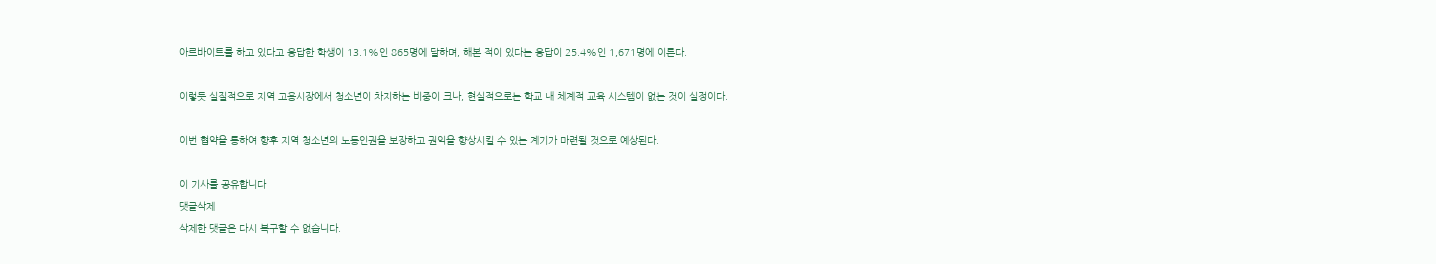아르바이트를 하고 있다고 응답한 학생이 13.1%인 865명에 달하며, 해본 적이 있다는 응답이 25.4%인 1,671명에 이른다.

이렇듯 실질적으로 지역 고용시장에서 청소년이 차지하는 비중이 크나, 현실적으로는 학교 내 체계적 교육 시스템이 없는 것이 실정이다.

이번 협약을 통하여 향후 지역 청소년의 노동인권을 보장하고 권익을 향상시킬 수 있는 계기가 마련될 것으로 예상된다.

이 기사를 공유합니다
댓글삭제
삭제한 댓글은 다시 복구할 수 없습니다.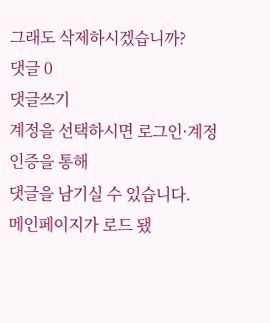그래도 삭제하시겠습니까?
댓글 0
댓글쓰기
계정을 선택하시면 로그인·계정인증을 통해
댓글을 남기실 수 있습니다.
메인페이지가 로드 됐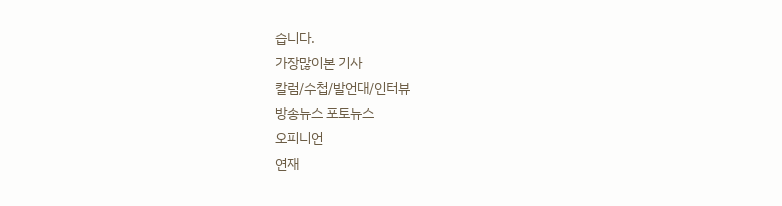습니다.
가장많이본 기사
칼럼/수첩/발언대/인터뷰
방송뉴스 포토뉴스
오피니언
연재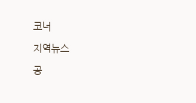코너
지역뉴스
공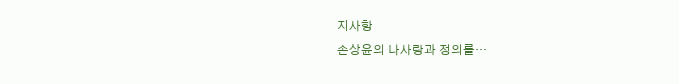지사항
손상윤의 나사랑과 정의를···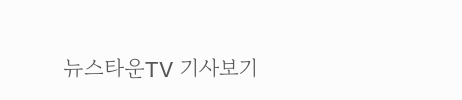뉴스타운TV 기사보기